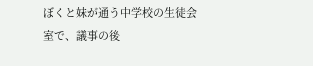ぼくと妹が通う中学校の生徒会室で、議事の後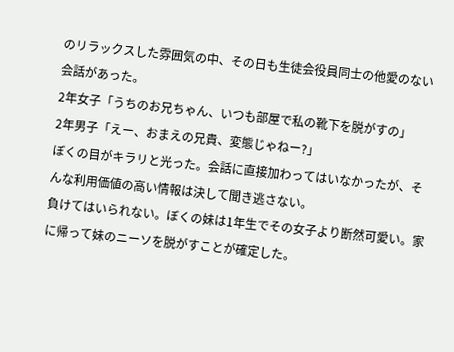のリラックスした雰囲気の中、その日も生徒会役員同士の他愛のない会話があった。
2年女子「うちのお兄ちゃん、いつも部屋で私の靴下を脱がすの」
2年男子「えー、おまえの兄貴、変態じゃねー?」
ぼくの目がキラリと光った。会話に直接加わってはいなかったが、そんな利用価値の高い情報は決して聞き逃さない。
負けてはいられない。ぼくの妹は1年生でその女子より断然可愛い。家に帰って妹のニーソを脱がすことが確定した。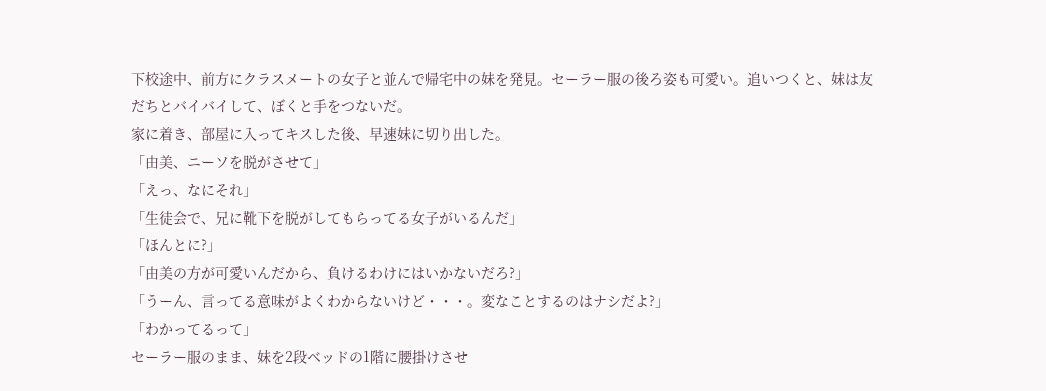下校途中、前方にクラスメートの女子と並んで帰宅中の妹を発見。セーラー服の後ろ姿も可愛い。追いつくと、妹は友だちとバイバイして、ぼくと手をつないだ。
家に着き、部屋に入ってキスした後、早速妹に切り出した。
「由美、ニーソを脱がさせて」
「えっ、なにそれ」
「生徒会で、兄に靴下を脱がしてもらってる女子がいるんだ」
「ほんとに?」
「由美の方が可愛いんだから、負けるわけにはいかないだろ?」
「うーん、言ってる意味がよくわからないけど・・・。変なことするのはナシだよ?」
「わかってるって」
セーラー服のまま、妹を2段ベッドの1階に腰掛けさせ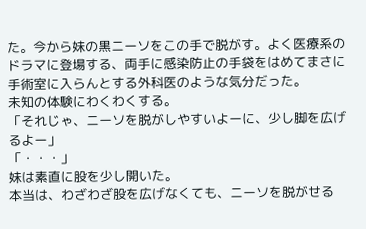た。今から妹の黒ニーソをこの手で脱がす。よく医療系のドラマに登場する、両手に感染防止の手袋をはめてまさに手術室に入らんとする外科医のような気分だった。
未知の体験にわくわくする。
「それじゃ、ニーソを脱がしやすいよーに、少し脚を広げるよー」
「・・・」
妹は素直に股を少し開いた。
本当は、わざわざ股を広げなくても、ニーソを脱がせる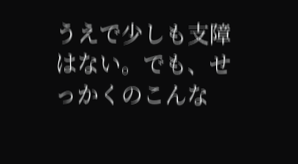うえで少しも支障はない。でも、せっかくのこんな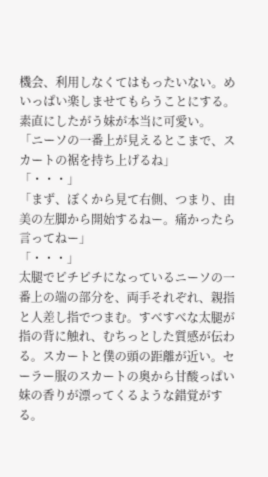機会、利用しなくてはもったいない。めいっぱい楽しませてもらうことにする。素直にしたがう妹が本当に可愛い。
「ニーソの一番上が見えるとこまで、スカートの裾を持ち上げるね」
「・・・」
「まず、ぼくから見て右側、つまり、由美の左脚から開始するねー。痛かったら言ってねー」
「・・・」
太腿でピチピチになっているニーソの一番上の端の部分を、両手それぞれ、親指と人差し指でつまむ。すべすべな太腿が指の背に触れ、むちっとした質感が伝わる。スカートと僕の頭の距離が近い。セーラー服のスカートの奥から甘酸っぱい妹の香りが漂ってくるような錯覚がする。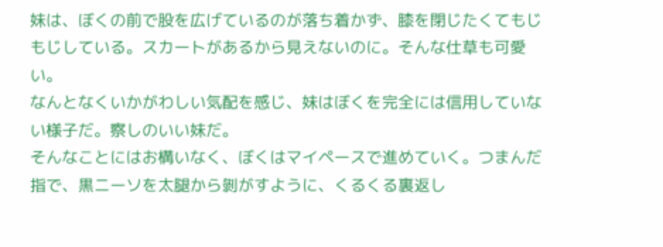妹は、ぼくの前で股を広げているのが落ち着かず、膝を閉じたくてもじもじしている。スカートがあるから見えないのに。そんな仕草も可愛い。
なんとなくいかがわしい気配を感じ、妹はぼくを完全には信用していない様子だ。察しのいい妹だ。
そんなことにはお構いなく、ぼくはマイペースで進めていく。つまんだ指で、黒ニーソを太腿から剝がすように、くるくる裏返し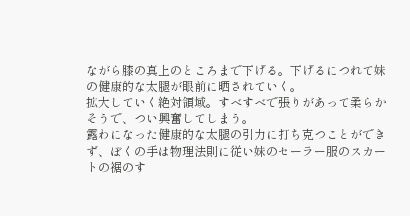ながら膝の真上のところまで下げる。下げるにつれて妹の健康的な太腿が眼前に晒されていく。
拡大していく絶対領域。すべすべで張りがあって柔らかそうで、つい興奮してしまう。
露わになった健康的な太腿の引力に打ち克つことができず、ぼくの手は物理法則に従い妹のセーラー服のスカートの裾のす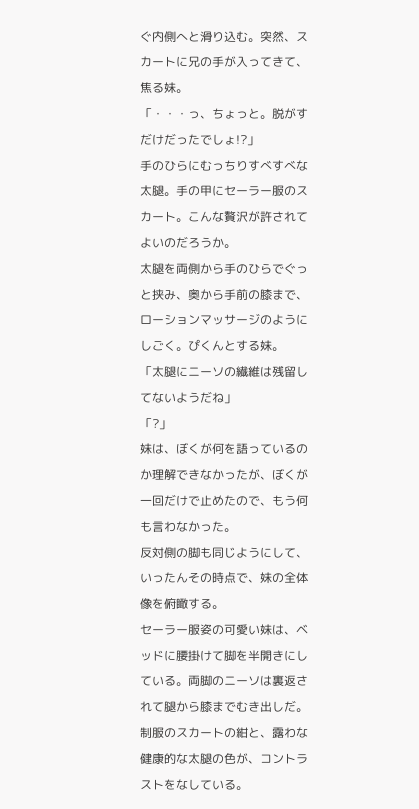ぐ内側へと滑り込む。突然、スカートに兄の手が入ってきて、焦る妹。
「・・・っ、ちょっと。脱がすだけだったでしょ!?」
手のひらにむっちりすべすべな太腿。手の甲にセーラー服のスカート。こんな贅沢が許されてよいのだろうか。
太腿を両側から手のひらでぐっと挟み、奥から手前の膝まで、ローションマッサージのようにしごく。ぴくんとする妹。
「太腿にニーソの繊維は残留してないようだね」
「?」
妹は、ぼくが何を語っているのか理解できなかったが、ぼくが一回だけで止めたので、もう何も言わなかった。
反対側の脚も同じようにして、いったんその時点で、妹の全体像を俯瞰する。
セーラー服姿の可愛い妹は、ベッドに腰掛けて脚を半開きにしている。両脚のニーソは裏返されて腿から膝までむき出しだ。制服のスカートの紺と、露わな健康的な太腿の色が、コントラストをなしている。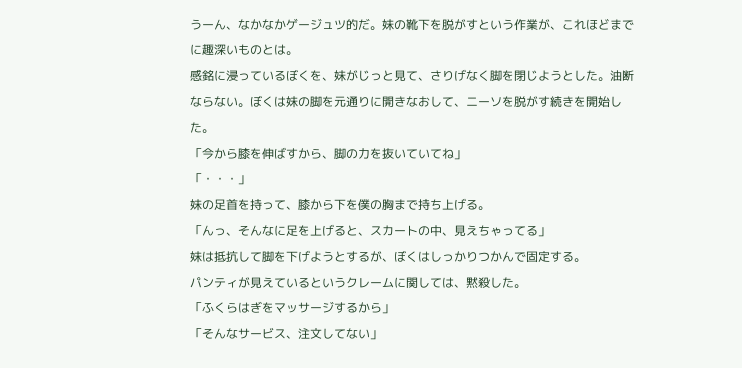うーん、なかなかゲージュツ的だ。妹の靴下を脱がすという作業が、これほどまでに趣深いものとは。
感銘に浸っているぼくを、妹がじっと見て、さりげなく脚を閉じようとした。油断ならない。ぼくは妹の脚を元通りに開きなおして、ニーソを脱がす続きを開始した。
「今から膝を伸ばすから、脚の力を抜いていてね」
「・・・」
妹の足首を持って、膝から下を僕の胸まで持ち上げる。
「んっ、そんなに足を上げると、スカートの中、見えちゃってる」
妹は抵抗して脚を下げようとするが、ぼくはしっかりつかんで固定する。
パンティが見えているというクレームに関しては、黙殺した。
「ふくらはぎをマッサージするから」
「そんなサービス、注文してない」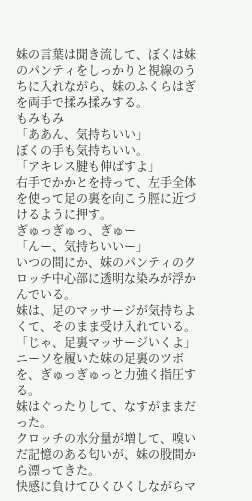妹の言葉は聞き流して、ぼくは妹のパンティをしっかりと視線のうちに入れながら、妹のふくらはぎを両手で揉み揉みする。
もみもみ
「ああん、気持ちいい」
ぼくの手も気持ちいい。
「アキレス腱も伸ばすよ」
右手でかかとを持って、左手全体を使って足の裏を向こう脛に近づけるように押す。
ぎゅっぎゅっ、ぎゅー
「んー、気持ちいいー」
いつの間にか、妹のパンティのクロッチ中心部に透明な染みが浮かんでいる。
妹は、足のマッサージが気持ちよくて、そのまま受け入れている。
「じゃ、足裏マッサージいくよ」
ニーソを履いた妹の足裏のツボを、ぎゅっぎゅっと力強く指圧する。
妹はぐったりして、なすがままだった。
クロッチの水分量が増して、嗅いだ記憶のある匂いが、妹の股間から漂ってきた。
快感に負けてひくひくしながらマ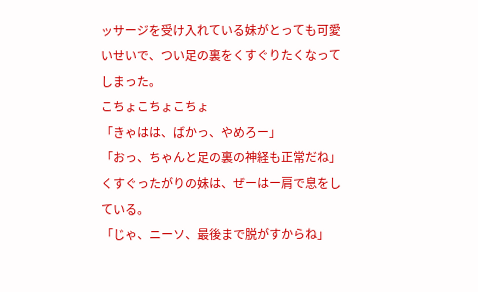ッサージを受け入れている妹がとっても可愛いせいで、つい足の裏をくすぐりたくなってしまった。
こちょこちょこちょ
「きゃはは、ばかっ、やめろー」
「おっ、ちゃんと足の裏の神経も正常だね」
くすぐったがりの妹は、ぜーはー肩で息をしている。
「じゃ、ニーソ、最後まで脱がすからね」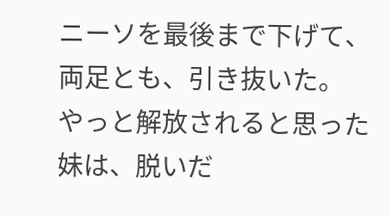ニーソを最後まで下げて、両足とも、引き抜いた。
やっと解放されると思った妹は、脱いだ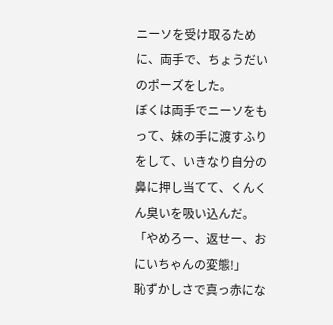ニーソを受け取るために、両手で、ちょうだいのポーズをした。
ぼくは両手でニーソをもって、妹の手に渡すふりをして、いきなり自分の鼻に押し当てて、くんくん臭いを吸い込んだ。
「やめろー、返せー、おにいちゃんの変態!」
恥ずかしさで真っ赤にな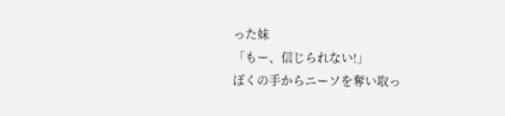った妹
「もー、信じられない!」
ぼくの手からニーソを奪い取っ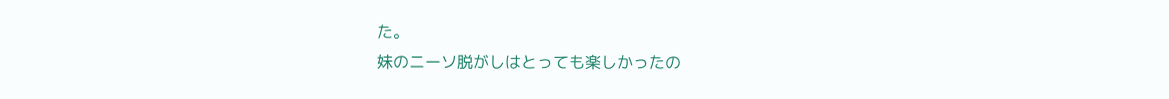た。
妹のニーソ脱がしはとっても楽しかったの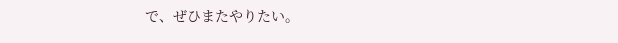で、ぜひまたやりたい。